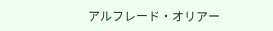アルフレード・オリアー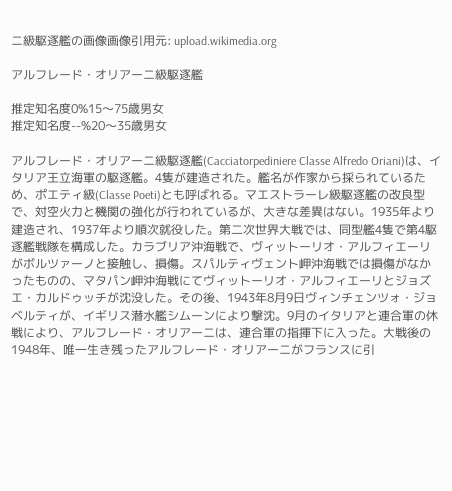ニ級駆逐艦の画像画像引用元: upload.wikimedia.org

アルフレード・オリアーニ級駆逐艦

推定知名度0%15〜75歳男女
推定知名度--%20〜35歳男女

アルフレード・オリアーニ級駆逐艦(Cacciatorpediniere Classe Alfredo Oriani)は、イタリア王立海軍の駆逐艦。4隻が建造された。艦名が作家から採られているため、ポエティ級(Classe Poeti)とも呼ばれる。マエストラーレ級駆逐艦の改良型で、対空火力と機関の強化が行われているが、大きな差異はない。1935年より建造され、1937年より順次就役した。第二次世界大戦では、同型艦4隻で第4駆逐艦戦隊を構成した。カラブリア沖海戦で、ヴィットーリオ・アルフィエーリがボルツァーノと接触し、損傷。スパルティヴェント岬沖海戦では損傷がなかったものの、マタパン岬沖海戦にてヴィットーリオ・アルフィエーリとジョズエ・カルドゥッチが沈没した。その後、1943年8月9日ヴィンチェンツォ・ジョベルティが、イギリス潜水艦シムーンにより撃沈。9月のイタリアと連合軍の休戦により、アルフレード・オリアーニは、連合軍の指揮下に入った。大戦後の1948年、唯一生き残ったアルフレード・オリアーニがフランスに引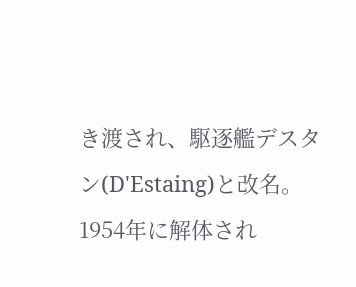き渡され、駆逐艦デスタン(D'Estaing)と改名。1954年に解体され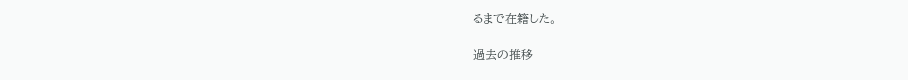るまで在籍した。

過去の推移